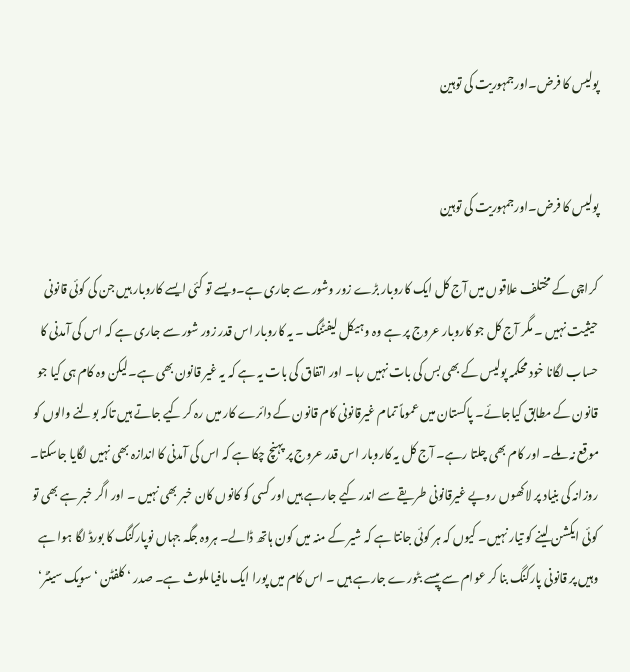پولیس کا فرض۔اورجمہوریت کی توہین


پولیس کا فرض۔اورجمہوریت کی توہین

کراچی کے مختلف علاقوں میں آج کل ایک کاروبار بڑے زور وشور سے جاری ہے۔ویسے تو کئی ایسے کاروبار ہیں جن کی کوئی قانونی حیثیت نہیں ۔ مگر آج کل جو کاروبار عروج پر ہے وہ وہیکل لیفٹنگ ۔ یہ کاروبار اس قدر زور شور سے جاری ہے کہ اس کی آمدنی کا حساب لگانا خود محکمہ پولیس کے بھی بس کی بات نہیں رہا۔ اور اتفاق کی بات یہ ہے کہ یہ غیر قانون بھی ہے۔لیکن وہ کام ہی کیا جو قانون کے مطابق کیاجائے۔ پاکستان میں عموماً تمام غیرقانونی کام قانون کے دائرے کار میں رہ کر کیے جاتے ہیں تاکہ بولنے والوں کو موقع نہ ملے۔ اور کام بھی چلتا رہے۔ آج کل یہ کاروبار اس قدر عروج پر پہنچ چکا ہے کہ اس کی آمدنی کا اندازہ بھی نہیں لگایا جاسکتا۔ روزانہ کی بنیاد پر لاکھوں روپے غیرقانونی طریقے سے اندر کیے جارہے ہیں اور کسی کو کانوں کان خبر بھی نہیں ۔ اور اگر خبر ہے بھی تو کوئی ایکشن لینے کو تیار نہیں۔ کیوں کہ ہر کوئی جانتا ہے کہ شیر کے منہ میں کون ہاتھ ڈالے۔ ہروہ جگہ جہاں نوپارکنگ کا بورڈ لگا ہوا ہے وہیں پر قانونی پارکنگ بنا کر عوام سے پیسے بٹورے جارہے ہیں ۔ اس کام میں پورا ایک مافیا ملوث ہے۔ صدر ‘ کلفٹن ‘ سویک سینٹر‘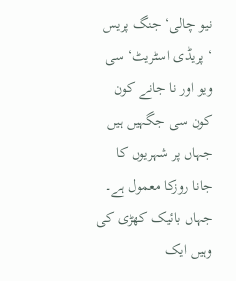نیو چالی‘ جنگ پریس ‘ پریڈی اسٹریٹ‘ سی ویو اور نا جانے کون کون سی جگہیں ہیں جہاں پر شہریوں کا جانا روزکا معمول ہے۔ جہاں بائیک کھڑی کی وہیں ایک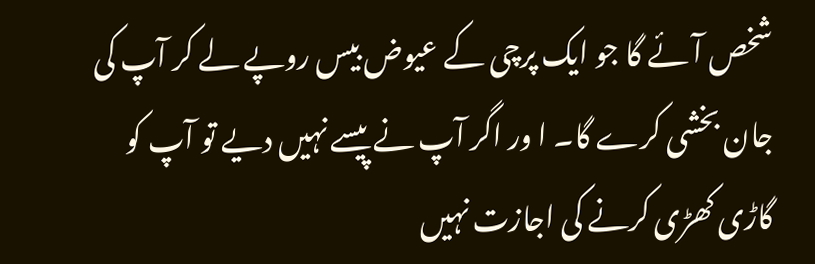شخص آئے گا جو ایک پرچی کے عیوض بیس روپے لے کر آپ کی جان بخشی کرے گا۔ ا ور اگر آپ نے پیسے نہیں دیے تو آپ کو گاڑی کھڑی کرنے کی اجازت نہیں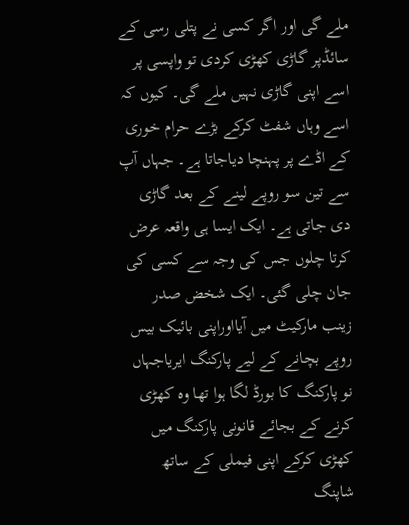ملے گی اور اگر کسی نے پتلی رسی کے سائڈپر گاڑی کھڑی کردی تو واپسی پر اسے اپنی گاڑی نہیں ملے گی۔ کیوں کہ اسے وہاں شفٹ کرکے بڑے حرام خوری کے اڈے پر پہنچا دیاجاتا ہے۔ جہاں آپ سے تین سو روپے لینے کے بعد گاڑی دی جاتی ہے۔ ایک ایسا ہی واقعہ عرض کرتا چلوں جس کی وجہ سے کسی کی جان چلی گئی۔ ایک شخض صدر زینب مارکیٹ میں آیااوراپنی بائیک بیس روپے بچانے کے لیے پارکنگ ایریاجہاں نو پارکنگ کا بورڈ لگا ہوا تھا وہ کھڑی کرنے کے بجائے قانونی پارکنگ میں کھڑی کرکے اپنی فیملی کے ساتھ شاپنگ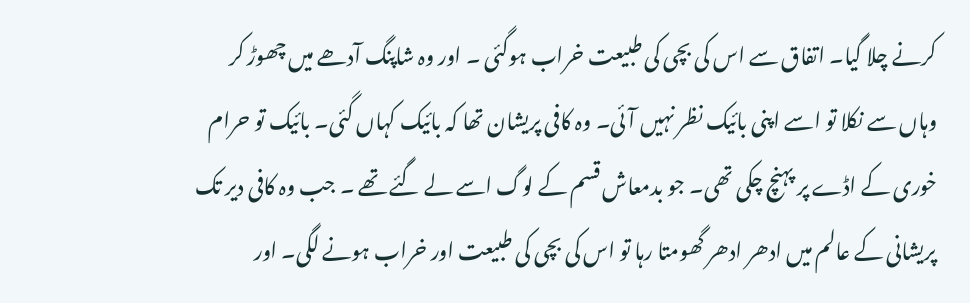کرنے چلا گیا۔ اتفاق سے اس کی بچی کی طبیعت خراب ہوگئی ۔ اور وہ شاپنگ آدھے میں چھوڑ کر وہاں سے نکلا تو اسے اپنی بائیک نظر نہیں آئی۔ وہ کافی پریشان تھا کہ بائیک کہاں گئی۔ بائیک تو حرام خوری کے اڈے پر پہنچ چکی تھی۔ جو بدمعاش قسم کے لوگ اسے لے گئے تھے ۔ جب وہ کافی دیر تک پریشانی کے عالم میں ادھر ادھر گھومتا رہا تو اس کی بچی کی طبیعت اور خراب ہونے لگی۔ اور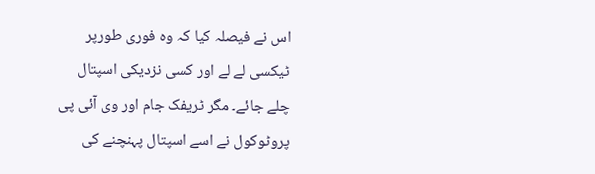اس نے فیصلہ کیا کہ وہ فوری طورپر ٹیکسی لے لے اور کسی نزدیکی اسپتال چلے جائے۔ مگر ٹریفک جام اور وی آئی پی پروٹوکول نے اسے اسپتال پہنچنے کی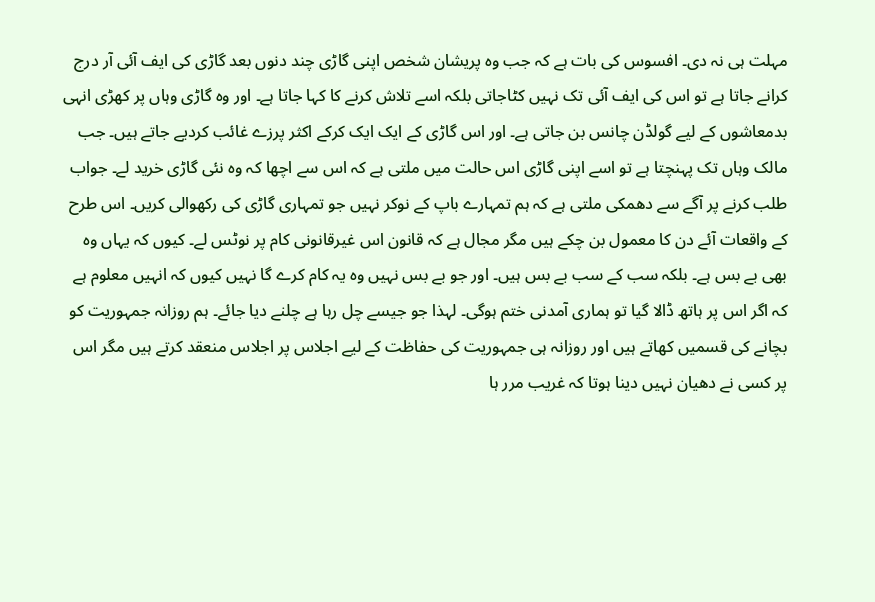مہلت ہی نہ دی۔ افسوس کی بات ہے کہ جب وہ پریشان شخص اپنی گاڑی چند دنوں بعد گاڑی کی ایف آئی آر درج کرانے جاتا ہے تو اس کی ایف آئی تک نہیں کٹاجاتی بلکہ اسے تلاش کرنے کا کہا جاتا ہے۔ اور وہ گاڑی وہاں پر کھڑی انہی بدمعاشوں کے لیے گولڈن چانس بن جاتی ہے۔ اور اس گاڑی کے ایک ایک کرکے اکثر پرزے غائب کردیے جاتے ہیں۔ جب مالک وہاں تک پہنچتا ہے تو اسے اپنی گاڑی اس حالت میں ملتی ہے کہ اس سے اچھا کہ وہ نئی گاڑی خرید لے۔ جواب طلب کرنے پر آگے سے دھمکی ملتی ہے کہ ہم تمہارے باپ کے نوکر نہیں جو تمہاری گاڑی کی رکھوالی کریں۔ اس طرح کے واقعات آئے دن کا معمول بن چکے ہیں مگر مجال ہے کہ قانون اس غیرقانونی کام پر نوٹس لے۔ کیوں کہ یہاں وہ بھی بے بس ہے۔ بلکہ سب کے سب بے بس ہیں۔ اور جو بے بس نہیں وہ یہ کام کرے گا نہیں کیوں کہ انہیں معلوم ہے کہ اگر اس پر ہاتھ ڈالا گیا تو ہماری آمدنی ختم ہوگی۔ لہذا جو جیسے چل رہا ہے چلنے دیا جائے۔ ہم روزانہ جمہوریت کو بچانے کی قسمیں کھاتے ہیں اور روزانہ ہی جمہوریت کی حفاظت کے لیے اجلاس پر اجلاس منعقد کرتے ہیں مگر اس پر کسی نے دھیان نہیں دینا ہوتا کہ غریب مرر ہا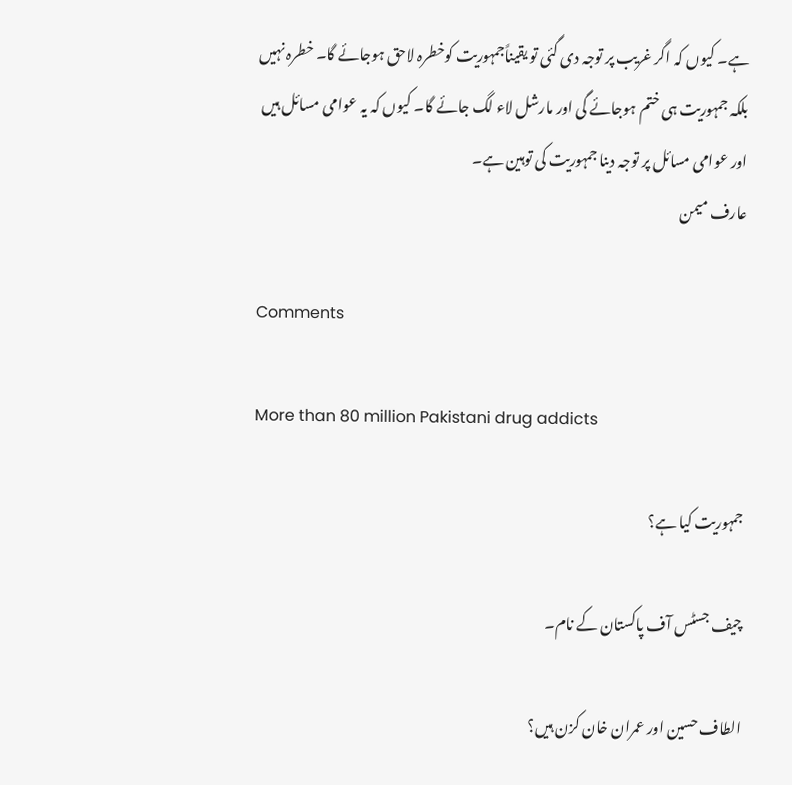ہے۔ کیوں کہ اگر غریب پر توجہ دی گئی تو یقیناًجمہوریت کوخطرہ لاحق ہوجائے گا۔ خطرہ نہیں بلکہ جمہوریت ہی ختم ہوجائے گی اور مارشل لاء لگ جائے گا۔ کیوں کہ یہ عوامی مسائل ہیں اور عوامی مسائل پر توجہ دینا جمہوریت کی توہین ہے۔
عارف میمن

Comments

More than 80 million Pakistani drug addicts

جمہوریت کیا ہے؟

چیف جسٹس آف پاکستان کے نام۔

الطاف حسین اور عمران خان کزن ہیں؟